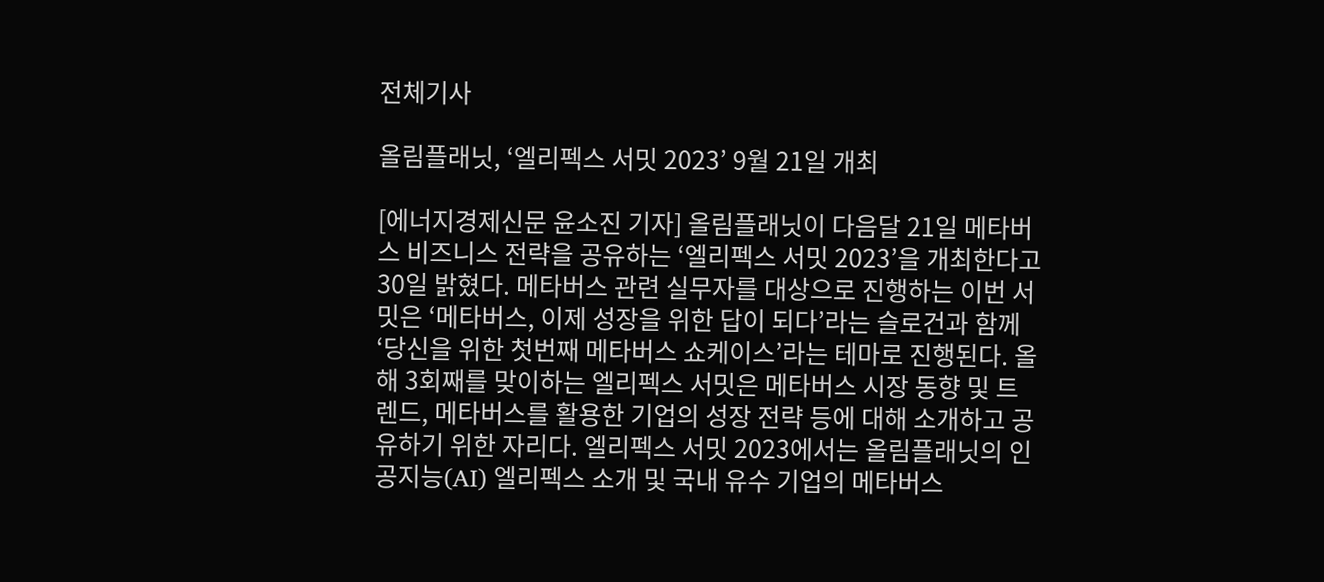전체기사

올림플래닛, ‘엘리펙스 서밋 2023’ 9월 21일 개최

[에너지경제신문 윤소진 기자] 올림플래닛이 다음달 21일 메타버스 비즈니스 전략을 공유하는 ‘엘리펙스 서밋 2023’을 개최한다고 30일 밝혔다. 메타버스 관련 실무자를 대상으로 진행하는 이번 서밋은 ‘메타버스, 이제 성장을 위한 답이 되다’라는 슬로건과 함께 ‘당신을 위한 첫번째 메타버스 쇼케이스’라는 테마로 진행된다. 올해 3회째를 맞이하는 엘리펙스 서밋은 메타버스 시장 동향 및 트렌드, 메타버스를 활용한 기업의 성장 전략 등에 대해 소개하고 공유하기 위한 자리다. 엘리펙스 서밋 2023에서는 올림플래닛의 인공지능(AI) 엘리펙스 소개 및 국내 유수 기업의 메타버스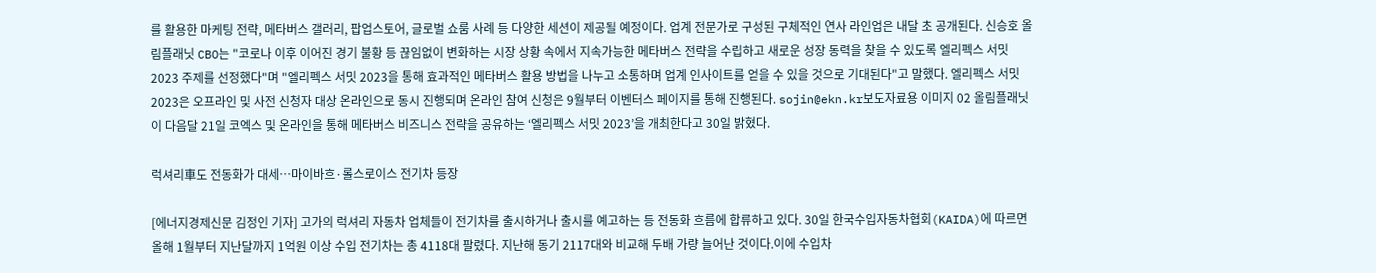를 활용한 마케팅 전략, 메타버스 갤러리, 팝업스토어, 글로벌 쇼룸 사례 등 다양한 세션이 제공될 예정이다. 업계 전문가로 구성된 구체적인 연사 라인업은 내달 초 공개된다. 신승호 올림플래닛 CBO는 "코로나 이후 이어진 경기 불황 등 끊임없이 변화하는 시장 상황 속에서 지속가능한 메타버스 전략을 수립하고 새로운 성장 동력을 찾을 수 있도록 엘리펙스 서밋 2023 주제를 선정했다"며 "엘리펙스 서밋 2023을 통해 효과적인 메타버스 활용 방법을 나누고 소통하며 업계 인사이트를 얻을 수 있을 것으로 기대된다"고 말했다. 엘리펙스 서밋 2023은 오프라인 및 사전 신청자 대상 온라인으로 동시 진행되며 온라인 참여 신청은 9월부터 이벤터스 페이지를 통해 진행된다. sojin@ekn.kr보도자료용 이미지 02 올림플래닛이 다음달 21일 코엑스 및 온라인을 통해 메타버스 비즈니스 전략을 공유하는 ‘엘리펙스 서밋 2023’을 개최한다고 30일 밝혔다.

럭셔리車도 전동화가 대세…마이바흐·롤스로이스 전기차 등장

[에너지경제신문 김정인 기자] 고가의 럭셔리 자동차 업체들이 전기차를 출시하거나 출시를 예고하는 등 전동화 흐름에 합류하고 있다. 30일 한국수입자동차협회(KAIDA)에 따르면 올해 1월부터 지난달까지 1억원 이상 수입 전기차는 총 4118대 팔렸다. 지난해 동기 2117대와 비교해 두배 가량 늘어난 것이다.이에 수입차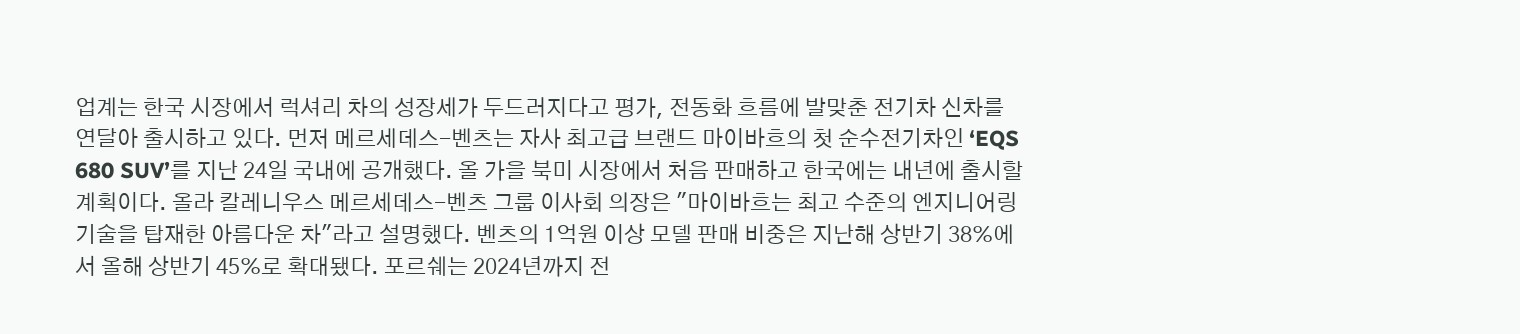업계는 한국 시장에서 럭셔리 차의 성장세가 두드러지다고 평가, 전동화 흐름에 발맞춘 전기차 신차를 연달아 출시하고 있다. 먼저 메르세데스-벤츠는 자사 최고급 브랜드 마이바흐의 첫 순수전기차인 ‘EQS 680 SUV’를 지난 24일 국내에 공개했다. 올 가을 북미 시장에서 처음 판매하고 한국에는 내년에 출시할 계획이다. 올라 칼레니우스 메르세데스-벤츠 그룹 이사회 의장은 "마이바흐는 최고 수준의 엔지니어링 기술을 탑재한 아름다운 차"라고 설명했다. 벤츠의 1억원 이상 모델 판매 비중은 지난해 상반기 38%에서 올해 상반기 45%로 확대됐다. 포르쉐는 2024년까지 전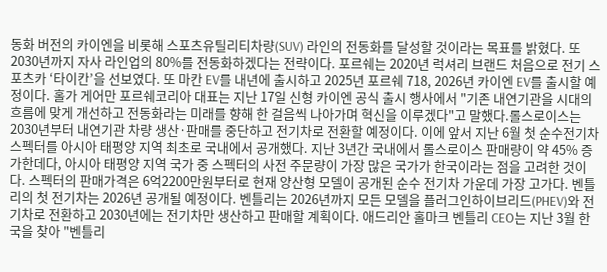동화 버전의 카이엔을 비롯해 스포츠유틸리티차량(SUV) 라인의 전동화를 달성할 것이라는 목표를 밝혔다. 또 2030년까지 자사 라인업의 80%를 전동화하겠다는 전략이다. 포르쉐는 2020년 럭셔리 브랜드 처음으로 전기 스포츠카 ‘타이칸’을 선보였다. 또 마칸 EV를 내년에 출시하고 2025년 포르쉐 718, 2026년 카이엔 EV를 출시할 예정이다. 홀가 게어만 포르쉐코리아 대표는 지난 17일 신형 카이엔 공식 출시 행사에서 "기존 내연기관을 시대의 흐름에 맞게 개선하고 전동화라는 미래를 향해 한 걸음씩 나아가며 혁신을 이루겠다"고 말했다.롤스로이스는 2030년부터 내연기관 차량 생산·판매를 중단하고 전기차로 전환할 예정이다. 이에 앞서 지난 6월 첫 순수전기차 스펙터를 아시아 태평양 지역 최초로 국내에서 공개했다. 지난 3년간 국내에서 롤스로이스 판매량이 약 45% 증가한데다, 아시아 태평양 지역 국가 중 스펙터의 사전 주문량이 가장 많은 국가가 한국이라는 점을 고려한 것이다. 스펙터의 판매가격은 6억2200만원부터로 현재 양산형 모델이 공개된 순수 전기차 가운데 가장 고가다. 벤틀리의 첫 전기차는 2026년 공개될 예정이다. 벤틀리는 2026년까지 모든 모델을 플러그인하이브리드(PHEV)와 전기차로 전환하고 2030년에는 전기차만 생산하고 판매할 계획이다. 애드리안 홀마크 벤틀리 CEO는 지난 3월 한국을 찾아 "벤틀리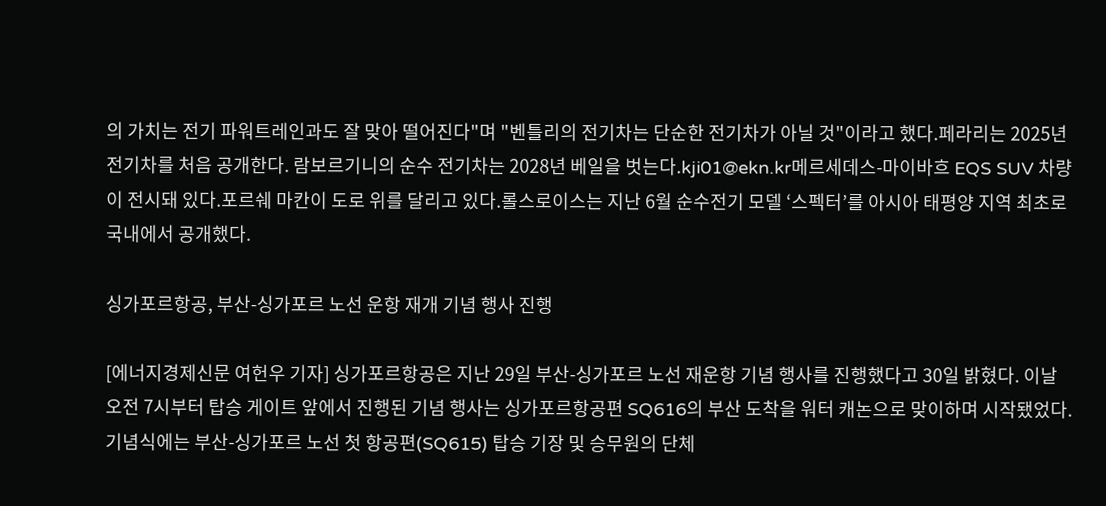의 가치는 전기 파워트레인과도 잘 맞아 떨어진다"며 "벤틀리의 전기차는 단순한 전기차가 아닐 것"이라고 했다.페라리는 2025년 전기차를 처음 공개한다. 람보르기니의 순수 전기차는 2028년 베일을 벗는다.kji01@ekn.kr메르세데스-마이바흐 EQS SUV 차량이 전시돼 있다.포르쉐 마칸이 도로 위를 달리고 있다.롤스로이스는 지난 6월 순수전기 모델 ‘스펙터’를 아시아 태평양 지역 최초로 국내에서 공개했다.

싱가포르항공, 부산-싱가포르 노선 운항 재개 기념 행사 진행

[에너지경제신문 여헌우 기자] 싱가포르항공은 지난 29일 부산-싱가포르 노선 재운항 기념 행사를 진행했다고 30일 밝혔다. 이날 오전 7시부터 탑승 게이트 앞에서 진행된 기념 행사는 싱가포르항공편 SQ616의 부산 도착을 워터 캐논으로 맞이하며 시작됐었다. 기념식에는 부산-싱가포르 노선 첫 항공편(SQ615) 탑승 기장 및 승무원의 단체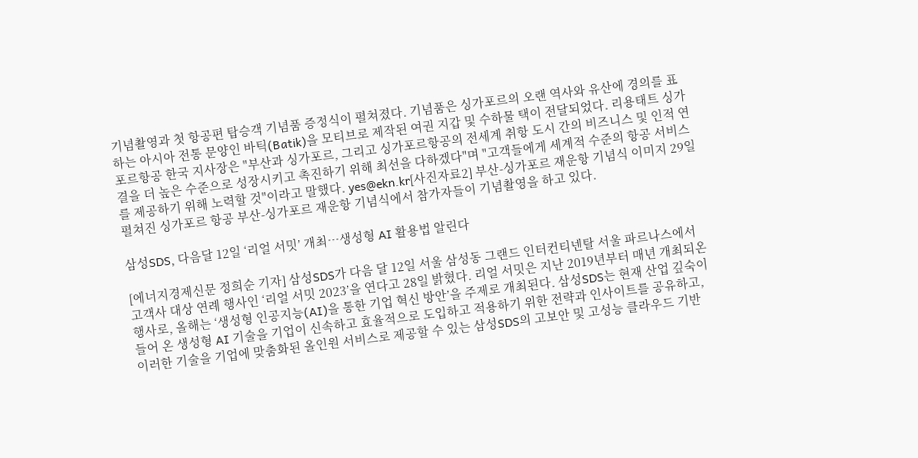기념촬영과 첫 항공편 탑승객 기념품 증정식이 펼쳐졌다. 기념품은 싱가포르의 오랜 역사와 유산에 경의를 표하는 아시아 전통 문양인 바틱(Batik)을 모티브로 제작된 여권 지갑 및 수하물 택이 전달되었다. 리용태트 싱가포르항공 한국 지사장은 "부산과 싱가포르, 그리고 싱가포르항공의 전세계 취항 도시 간의 비즈니스 및 인적 연결을 더 높은 수준으로 성장시키고 촉진하기 위해 최선을 다하겠다"며 "고객들에게 세계적 수준의 항공 서비스를 제공하기 위해 노력할 것"이라고 말했다. yes@ekn.kr[사진자료2] 부산-싱가포르 재운항 기념식 이미지 29일 펼쳐진 싱가포르 항공 부산-싱가포르 재운항 기념식에서 참가자들이 기념촬영을 하고 있다.

삼성SDS, 다음달 12일 ‘리얼 서밋’ 개최…생성형 AI 활용법 알린다

[에너지경제신문 정희순 기자] 삼성SDS가 다음 달 12일 서울 삼성동 그랜드 인터컨티넨탈 서울 파르나스에서 고객사 대상 연례 행사인 ‘리얼 서밋 2023’을 연다고 28일 밝혔다. 리얼 서밋은 지난 2019년부터 매년 개최되온 행사로, 올해는 ‘생성형 인공지능(AI)을 통한 기업 혁신 방안’을 주제로 개최된다. 삼성SDS는 현재 산업 깊숙이 들어 온 생성형 AI 기술을 기업이 신속하고 효율적으로 도입하고 적용하기 위한 전략과 인사이트를 공유하고, 이러한 기술을 기업에 맞춤화된 올인원 서비스로 제공할 수 있는 삼성SDS의 고보안 및 고성능 클라우드 기반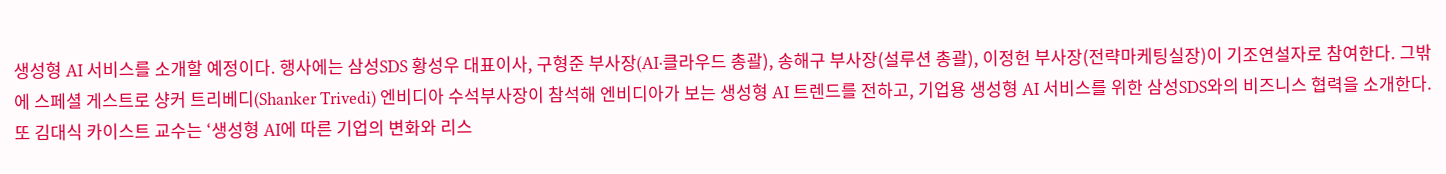생성형 AI 서비스를 소개할 예정이다. 행사에는 삼성SDS 황성우 대표이사, 구형준 부사장(AI·클라우드 총괄), 송해구 부사장(설루션 총괄), 이정헌 부사장(전략마케팅실장)이 기조연설자로 참여한다. 그밖에 스페셜 게스트로 샹커 트리베디(Shanker Trivedi) 엔비디아 수석부사장이 참석해 엔비디아가 보는 생성형 AI 트렌드를 전하고, 기업용 생성형 AI 서비스를 위한 삼성SDS와의 비즈니스 협력을 소개한다. 또 김대식 카이스트 교수는 ‘생성형 AI에 따른 기업의 변화와 리스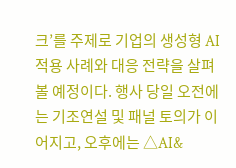크’를 주제로 기업의 생성형 AI 적용 사례와 대응 전략을 살펴볼 예정이다. 행사 당일 오전에는 기조연설 및 패널 토의가 이어지고, 오후에는 △AI&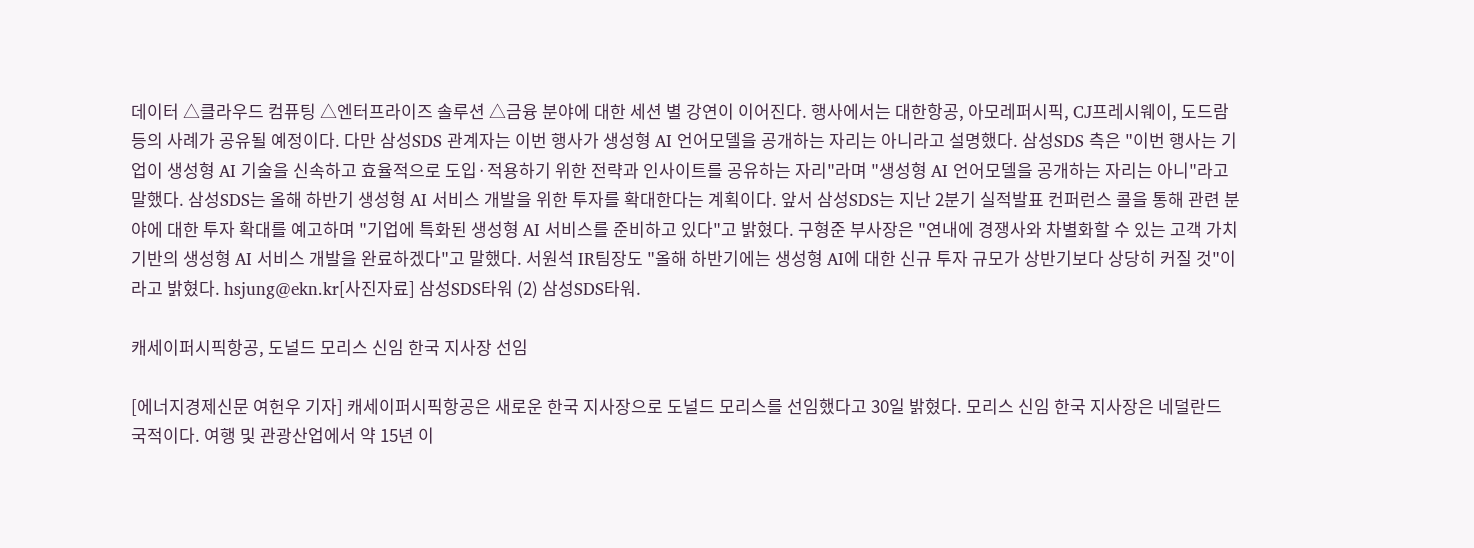데이터 △클라우드 컴퓨팅 △엔터프라이즈 솔루션 △금융 분야에 대한 세션 별 강연이 이어진다. 행사에서는 대한항공, 아모레퍼시픽, CJ프레시웨이, 도드람 등의 사례가 공유될 예정이다. 다만 삼성SDS 관계자는 이번 행사가 생성형 AI 언어모델을 공개하는 자리는 아니라고 설명했다. 삼성SDS 측은 "이번 행사는 기업이 생성형 AI 기술을 신속하고 효율적으로 도입·적용하기 위한 전략과 인사이트를 공유하는 자리"라며 "생성형 AI 언어모델을 공개하는 자리는 아니"라고 말했다. 삼성SDS는 올해 하반기 생성형 AI 서비스 개발을 위한 투자를 확대한다는 계획이다. 앞서 삼성SDS는 지난 2분기 실적발표 컨퍼런스 콜을 통해 관련 분야에 대한 투자 확대를 예고하며 "기업에 특화된 생성형 AI 서비스를 준비하고 있다"고 밝혔다. 구형준 부사장은 "연내에 경쟁사와 차별화할 수 있는 고객 가치 기반의 생성형 AI 서비스 개발을 완료하겠다"고 말했다. 서원석 IR팀장도 "올해 하반기에는 생성형 AI에 대한 신규 투자 규모가 상반기보다 상당히 커질 것"이라고 밝혔다. hsjung@ekn.kr[사진자료] 삼성SDS타워 (2) 삼성SDS타워.

캐세이퍼시픽항공, 도널드 모리스 신임 한국 지사장 선임

[에너지경제신문 여헌우 기자] 캐세이퍼시픽항공은 새로운 한국 지사장으로 도널드 모리스를 선임했다고 30일 밝혔다. 모리스 신임 한국 지사장은 네덜란드 국적이다. 여행 및 관광산업에서 약 15년 이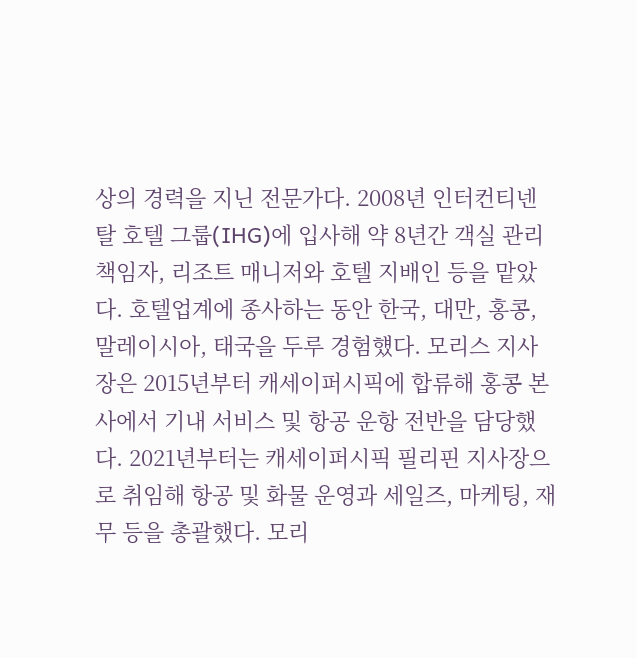상의 경력을 지닌 전문가다. 2008년 인터컨티넨탈 호텔 그룹(IHG)에 입사해 약 8년간 객실 관리 책임자, 리조트 매니저와 호텔 지배인 등을 맡았다. 호텔업계에 종사하는 동안 한국, 대만, 홍콩, 말레이시아, 태국을 두루 경험헀다. 모리스 지사장은 2015년부터 캐세이퍼시픽에 합류해 홍콩 본사에서 기내 서비스 및 항공 운항 전반을 담당했다. 2021년부터는 캐세이퍼시픽 필리핀 지사장으로 취임해 항공 및 화물 운영과 세일즈, 마케팅, 재무 등을 총괄했다. 모리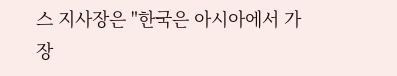스 지사장은 "한국은 아시아에서 가장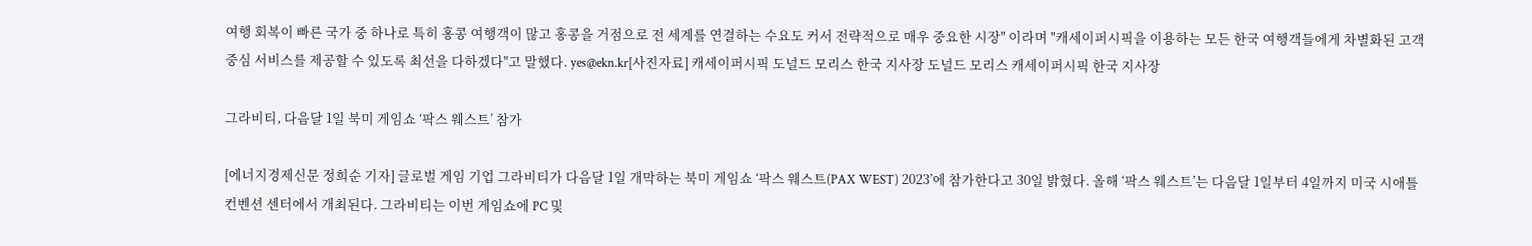여행 회복이 빠른 국가 중 하나로 특히 홍콩 여행객이 많고 홍콩을 거점으로 전 세계를 연결하는 수요도 커서 전략적으로 매우 중요한 시장" 이라며 "캐세이퍼시픽을 이용하는 모든 한국 여행객들에게 차별화된 고객 중심 서비스를 제공할 수 있도록 최선을 다하겠다"고 말했다. yes@ekn.kr[사진자료] 캐세이퍼시픽 도널드 모리스 한국 지사장 도널드 모리스 캐세이퍼시픽 한국 지사장

그라비티, 다음달 1일 북미 게임쇼 ‘팍스 웨스트’ 참가

[에너지경제신문 정희순 기자] 글로벌 게임 기업 그라비티가 다음달 1일 개막하는 북미 게임쇼 ‘팍스 웨스트(PAX WEST) 2023’에 참가한다고 30일 밝혔다. 올해 ‘팍스 웨스트’는 다음달 1일부터 4일까지 미국 시애틀 컨벤션 센터에서 개최된다. 그라비티는 이번 게임쇼에 PC 및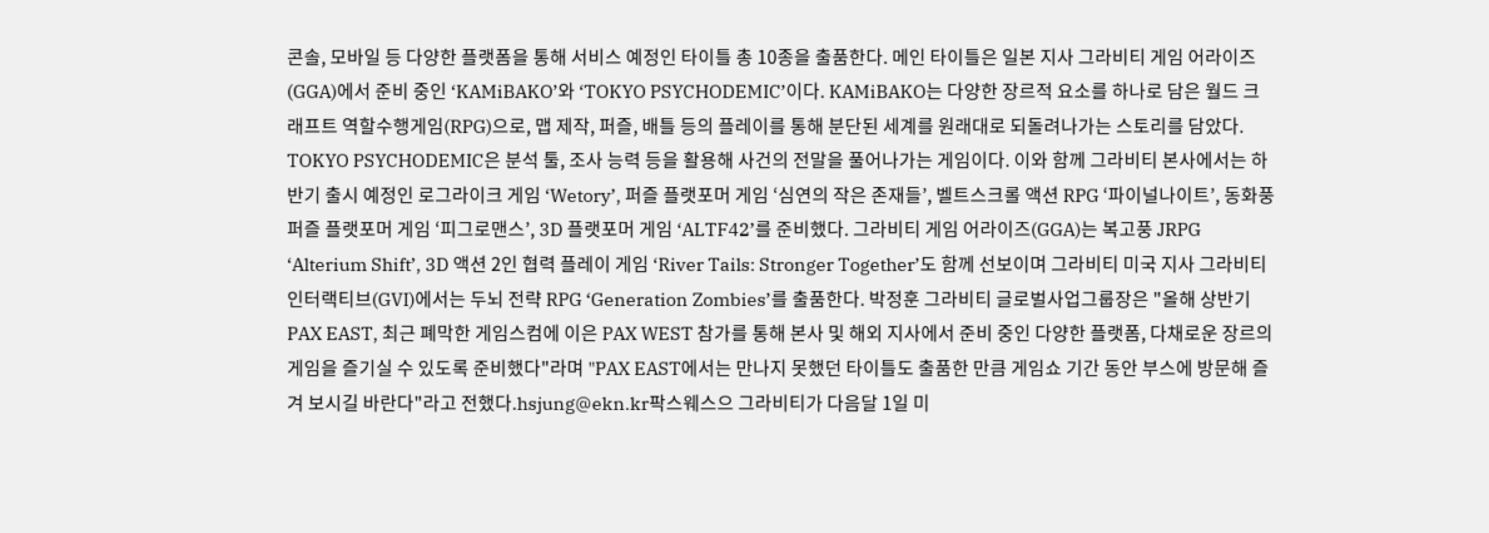콘솔, 모바일 등 다양한 플랫폼을 통해 서비스 예정인 타이틀 총 10종을 출품한다. 메인 타이틀은 일본 지사 그라비티 게임 어라이즈(GGA)에서 준비 중인 ‘KAMiBAKO’와 ‘TOKYO PSYCHODEMIC’이다. KAMiBAKO는 다양한 장르적 요소를 하나로 담은 월드 크래프트 역할수행게임(RPG)으로, 맵 제작, 퍼즐, 배틀 등의 플레이를 통해 분단된 세계를 원래대로 되돌려나가는 스토리를 담았다. TOKYO PSYCHODEMIC은 분석 툴, 조사 능력 등을 활용해 사건의 전말을 풀어나가는 게임이다. 이와 함께 그라비티 본사에서는 하반기 출시 예정인 로그라이크 게임 ‘Wetory’, 퍼즐 플랫포머 게임 ‘심연의 작은 존재들’, 벨트스크롤 액션 RPG ‘파이널나이트’, 동화풍 퍼즐 플랫포머 게임 ‘피그로맨스’, 3D 플랫포머 게임 ‘ALTF42’를 준비했다. 그라비티 게임 어라이즈(GGA)는 복고풍 JRPG ‘Alterium Shift’, 3D 액션 2인 협력 플레이 게임 ‘River Tails: Stronger Together’도 함께 선보이며 그라비티 미국 지사 그라비티 인터랙티브(GVI)에서는 두뇌 전략 RPG ‘Generation Zombies’를 출품한다. 박정훈 그라비티 글로벌사업그룹장은 "올해 상반기 PAX EAST, 최근 폐막한 게임스컴에 이은 PAX WEST 참가를 통해 본사 및 해외 지사에서 준비 중인 다양한 플랫폼, 다채로운 장르의 게임을 즐기실 수 있도록 준비했다"라며 "PAX EAST에서는 만나지 못했던 타이틀도 출품한 만큼 게임쇼 기간 동안 부스에 방문해 즐겨 보시길 바란다"라고 전했다.hsjung@ekn.kr팍스웨스으 그라비티가 다음달 1일 미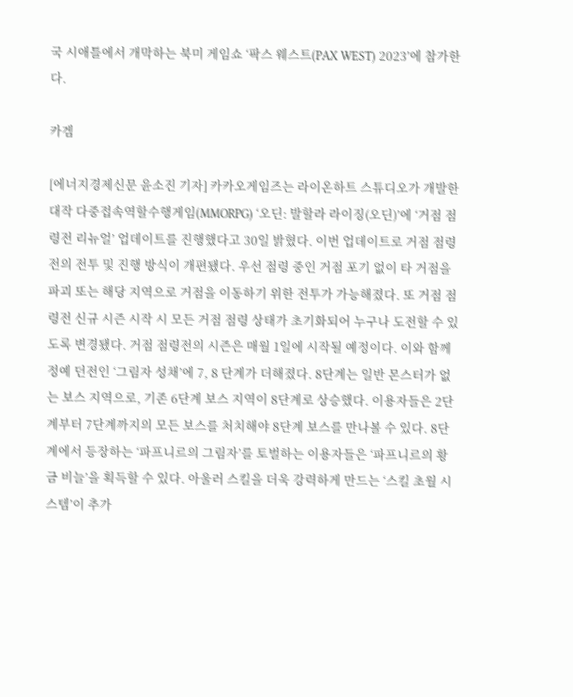국 시애틀에서 개막하는 북미 게임쇼 ‘팍스 웨스트(PAX WEST) 2023’에 참가한다.

카겜

[에너지경제신문 윤소진 기자] 카카오게임즈는 라이온하트 스튜디오가 개발한 대작 다중접속역할수행게임(MMORPG) ‘오딘: 발할라 라이징(오딘)’에 ‘거점 점령전 리뉴얼’ 업데이트를 진행했다고 30일 밝혔다. 이번 업데이트로 거점 점령전의 전투 및 진행 방식이 개편됐다. 우선 점령 중인 거점 포기 없이 타 거점을 파괴 또는 해당 지역으로 거점을 이동하기 위한 전투가 가능해졌다. 또 거점 점령전 신규 시즌 시작 시 모든 거점 점령 상태가 초기화되어 누구나 도전할 수 있도록 변경됐다. 거점 점령전의 시즌은 매월 1일에 시작될 예정이다. 이와 함께 정예 던전인 ‘그림자 성채’에 7, 8 단계가 더해졌다. 8단계는 일반 몬스터가 없는 보스 지역으로, 기존 6단계 보스 지역이 8단계로 상승했다. 이용자들은 2단계부터 7단계까지의 모든 보스를 처치해야 8단계 보스를 만나볼 수 있다. 8단계에서 등장하는 ‘파프니르의 그림자’를 토벌하는 이용자들은 ‘파프니르의 황금 비늘’을 획득할 수 있다. 아울러 스킬을 더욱 강력하게 만드는 ‘스킬 초월 시스템’이 추가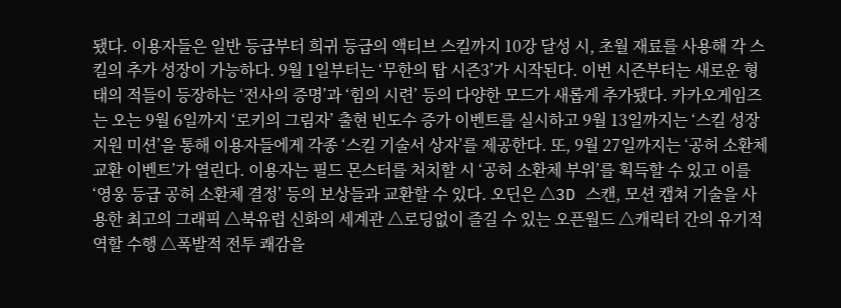됐다. 이용자들은 일반 등급부터 희귀 등급의 액티브 스킬까지 10강 달성 시, 초월 재료를 사용해 각 스킬의 추가 성장이 가능하다. 9월 1일부터는 ‘무한의 탑 시즌3’가 시작된다. 이번 시즌부터는 새로운 형태의 적들이 등장하는 ‘전사의 증명’과 ‘힘의 시련’ 등의 다양한 모드가 새롭게 추가됐다. 카카오게임즈는 오는 9월 6일까지 ‘로키의 그림자’ 출현 빈도수 증가 이벤트를 실시하고 9월 13일까지는 ‘스킬 성장 지원 미션’을 통해 이용자들에게 각종 ‘스킬 기술서 상자’를 제공한다. 또, 9월 27일까지는 ‘공허 소환체 교환 이벤트’가 열린다. 이용자는 필드 몬스터를 처치할 시 ‘공허 소환체 부위’를 획득할 수 있고 이를 ‘영웅 등급 공허 소환체 결정’ 등의 보상들과 교환할 수 있다. 오딘은 △3D 스캔, 모션 캡쳐 기술을 사용한 최고의 그래픽 △북유럽 신화의 세계관 △로딩없이 즐길 수 있는 오픈월드 △캐릭터 간의 유기적 역할 수행 △폭발적 전투 쾌감을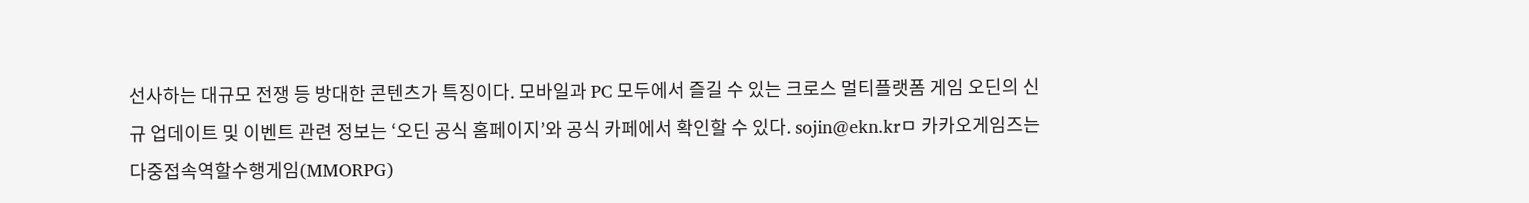선사하는 대규모 전쟁 등 방대한 콘텐츠가 특징이다. 모바일과 PC 모두에서 즐길 수 있는 크로스 멀티플랫폼 게임 오딘의 신규 업데이트 및 이벤트 관련 정보는 ‘오딘 공식 홈페이지’와 공식 카페에서 확인할 수 있다. sojin@ekn.krㅁ 카카오게임즈는 다중접속역할수행게임(MMORPG)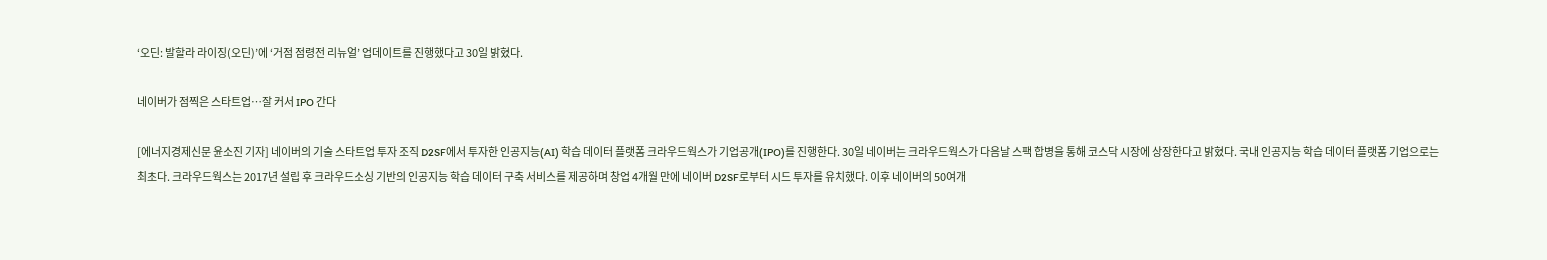‘오딘: 발할라 라이징(오딘)’에 ‘거점 점령전 리뉴얼’ 업데이트를 진행했다고 30일 밝혔다.

네이버가 점찍은 스타트업…잘 커서 IPO 간다

[에너지경제신문 윤소진 기자] 네이버의 기술 스타트업 투자 조직 D2SF에서 투자한 인공지능(AI) 학습 데이터 플랫폼 크라우드웍스가 기업공개(IPO)를 진행한다. 30일 네이버는 크라우드웍스가 다음날 스팩 합병을 통해 코스닥 시장에 상장한다고 밝혔다. 국내 인공지능 학습 데이터 플랫폼 기업으로는 최초다. 크라우드웍스는 2017년 설립 후 크라우드소싱 기반의 인공지능 학습 데이터 구축 서비스를 제공하며 창업 4개월 만에 네이버 D2SF로부터 시드 투자를 유치했다. 이후 네이버의 50여개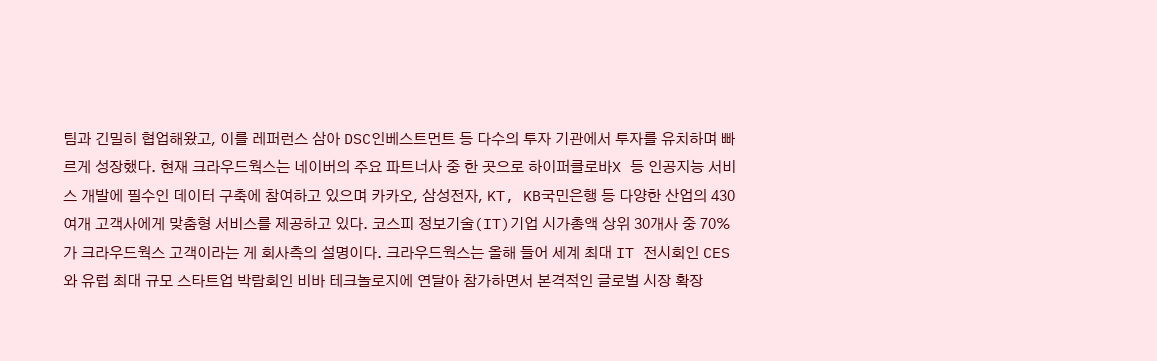팀과 긴밀히 협업해왔고, 이를 레퍼런스 삼아 DSC인베스트먼트 등 다수의 투자 기관에서 투자를 유치하며 빠르게 성장했다. 현재 크라우드웍스는 네이버의 주요 파트너사 중 한 곳으로 하이퍼클로바X 등 인공지능 서비스 개발에 필수인 데이터 구축에 참여하고 있으며 카카오, 삼성전자, KT, KB국민은행 등 다양한 산업의 430여개 고객사에게 맞춤형 서비스를 제공하고 있다. 코스피 정보기술(IT)기업 시가총액 상위 30개사 중 70%가 크라우드웍스 고객이라는 게 회사측의 설명이다. 크라우드웍스는 올해 들어 세계 최대 IT 전시회인 CES와 유럽 최대 규모 스타트업 박람회인 비바 테크놀로지에 연달아 참가하면서 본격적인 글로벌 시장 확장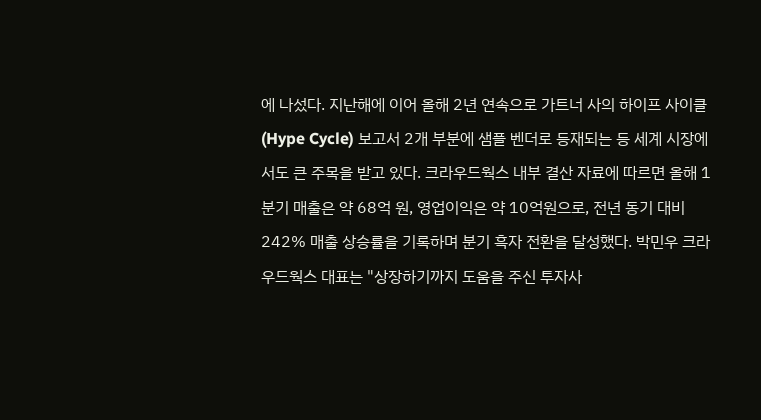에 나섰다. 지난해에 이어 올해 2년 연속으로 가트너 사의 하이프 사이클(Hype Cycle) 보고서 2개 부분에 샘플 벤더로 등재되는 등 세계 시장에서도 큰 주목을 받고 있다. 크라우드웍스 내부 결산 자료에 따르면 올해 1분기 매출은 약 68억 원, 영업이익은 약 10억원으로, 전년 동기 대비 242% 매출 상승률을 기록하며 분기 흑자 전환을 달성했다. 박민우 크라우드웍스 대표는 "상장하기까지 도움을 주신 투자사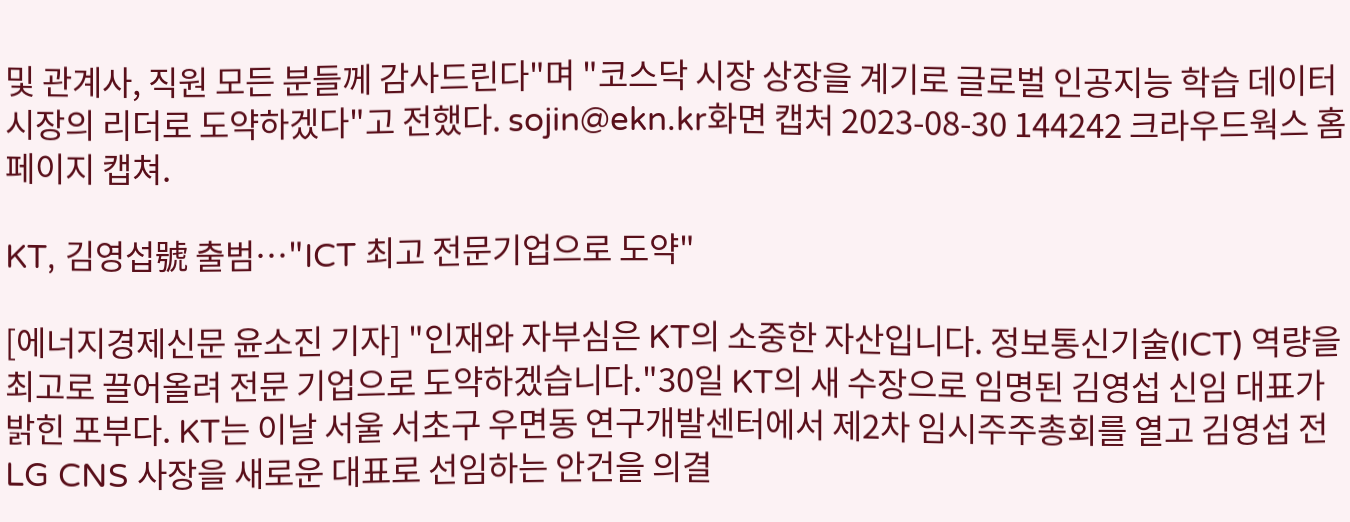및 관계사, 직원 모든 분들께 감사드린다"며 "코스닥 시장 상장을 계기로 글로벌 인공지능 학습 데이터 시장의 리더로 도약하겠다"고 전했다. sojin@ekn.kr화면 캡처 2023-08-30 144242 크라우드웍스 홈페이지 캡쳐.

KT, 김영섭號 출범…"ICT 최고 전문기업으로 도약"

[에너지경제신문 윤소진 기자] "인재와 자부심은 KT의 소중한 자산입니다. 정보통신기술(ICT) 역량을 최고로 끌어올려 전문 기업으로 도약하겠습니다."30일 KT의 새 수장으로 임명된 김영섭 신임 대표가 밝힌 포부다. KT는 이날 서울 서초구 우면동 연구개발센터에서 제2차 임시주주총회를 열고 김영섭 전 LG CNS 사장을 새로운 대표로 선임하는 안건을 의결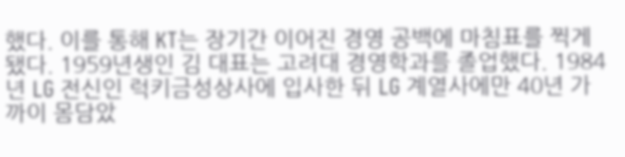했다. 이를 통해 KT는 장기간 이어진 경영 공백에 마침표를 찍게 됐다. 1959년생인 김 대표는 고려대 경영학과를 졸업했다. 1984년 LG 전신인 럭키금성상사에 입사한 뒤 LG 계열사에만 40년 가까이 몸담았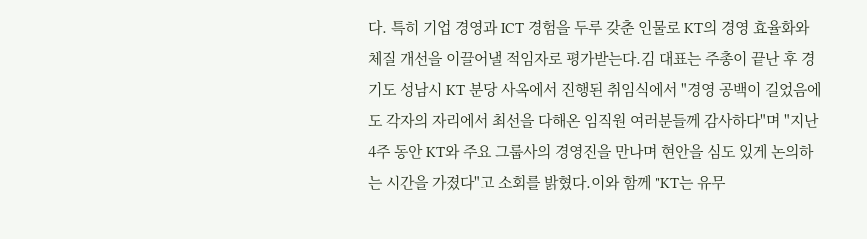다. 특히 기업 경영과 ICT 경험을 두루 갖춘 인물로 KT의 경영 효율화와 체질 개선을 이끌어낼 적임자로 평가받는다.김 대표는 주총이 끝난 후 경기도 성남시 KT 분당 사옥에서 진행된 취임식에서 "경영 공백이 길었음에도 각자의 자리에서 최선을 다해온 임직원 여러분들께 감사하다"며 "지난 4주 동안 KT와 주요 그룹사의 경영진을 만나며 현안을 심도 있게 논의하는 시간을 가졌다"고 소회를 밝혔다.이와 함께 "KT는 유무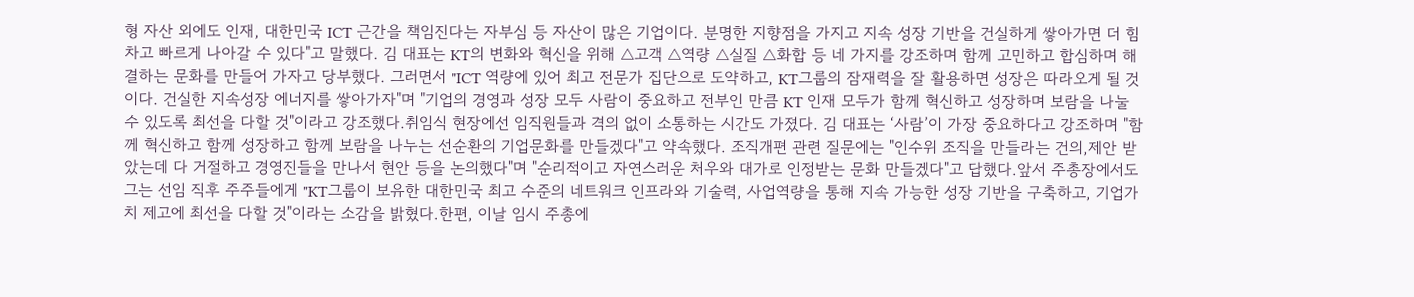형 자산 외에도 인재, 대한민국 ICT 근간을 책임진다는 자부심 등 자산이 많은 기업이다. 분명한 지향점을 가지고 지속 성장 기반을 건실하게 쌓아가면 더 힘차고 빠르게 나아갈 수 있다"고 말했다. 김 대표는 KT의 변화와 혁신을 위해 △고객 △역량 △실질 △화합 등 네 가지를 강조하며 함께 고민하고 합심하며 해결하는 문화를 만들어 가자고 당부했다. 그러면서 "ICT 역량에 있어 최고 전문가 집단으로 도약하고, KT그룹의 잠재력을 잘 활용하면 성장은 따라오게 될 것이다. 건실한 지속성장 에너지를 쌓아가자"며 "기업의 경영과 성장 모두 사람이 중요하고 전부인 만큼 KT 인재 모두가 함께 혁신하고 성장하며 보람을 나눌 수 있도록 최선을 다할 것"이라고 강조했다.취임식 현장에선 임직원들과 격의 없이 소통하는 시간도 가졌다. 김 대표는 ‘사람’이 가장 중요하다고 강조하며 "함께 혁신하고 함께 성장하고 함께 보람을 나누는 선순환의 기업문화를 만들겠다"고 약속했다. 조직개편 관련 질문에는 "인수위 조직을 만들라는 건의,제안 받았는데 다 거절하고 경영진들을 만나서 현안 등을 논의했다"며 "순리적이고 자연스러운 처우와 대가로 인정받는 문화 만들겠다"고 답했다.앞서 주총장에서도 그는 선임 직후 주주들에게 "KT그룹이 보유한 대한민국 최고 수준의 네트워크 인프라와 기술력, 사업역량을 통해 지속 가능한 성장 기반을 구축하고, 기업가치 제고에 최선을 다할 것"이라는 소감을 밝혔다.한편, 이날 임시 주총에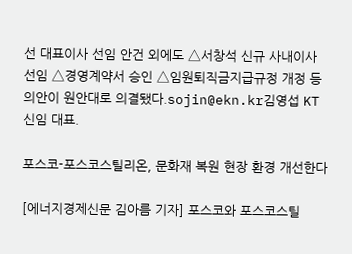선 대표이사 선임 안건 외에도 △서창석 신규 사내이사 선임 △경영계약서 승인 △임원퇴직금지급규정 개정 등 의안이 원안대로 의결됐다.sojin@ekn.kr김영섭 KT 신임 대표.

포스코-포스코스틸리온, 문화재 복원 현장 환경 개선한다

[에너지경제신문 김아름 기자] 포스코와 포스코스틸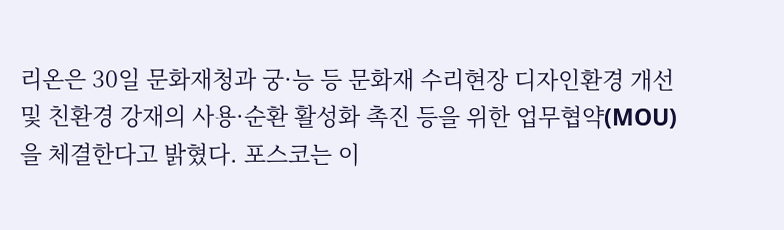리온은 30일 문화재청과 궁·능 등 문화재 수리현장 디자인환경 개선 및 친환경 강재의 사용·순환 활성화 촉진 등을 위한 업무협약(MOU)을 체결한다고 밝혔다. 포스코는 이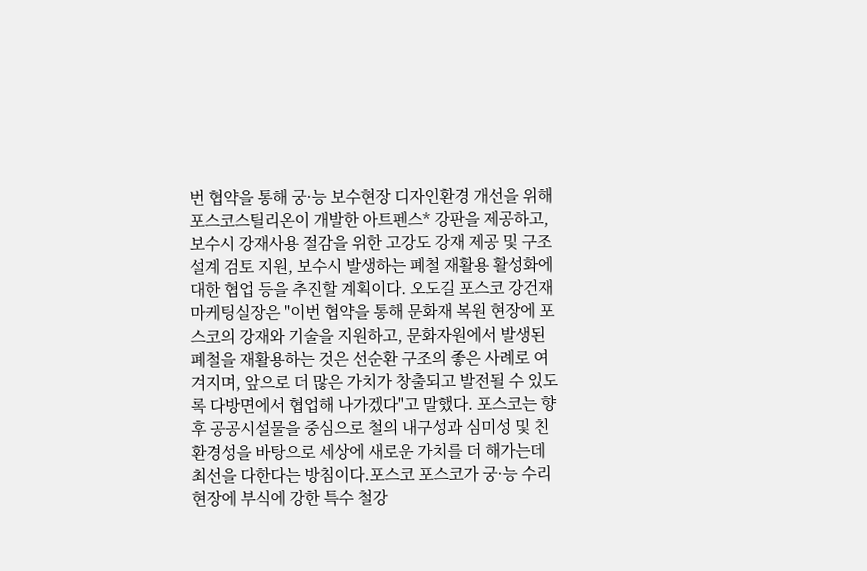번 협약을 통해 궁·능 보수현장 디자인환경 개선을 위해 포스코스틸리온이 개발한 아트펜스* 강판을 제공하고, 보수시 강재사용 절감을 위한 고강도 강재 제공 및 구조설계 검토 지원, 보수시 발생하는 폐철 재활용 활성화에 대한 협업 등을 추진할 계획이다. 오도길 포스코 강건재마케팅실장은 "이번 협약을 통해 문화재 복원 현장에 포스코의 강재와 기술을 지원하고, 문화자원에서 발생된 폐철을 재활용하는 것은 선순환 구조의 좋은 사례로 여겨지며, 앞으로 더 많은 가치가 창출되고 발전될 수 있도록 다방면에서 협업해 나가겠다"고 말했다. 포스코는 향후 공공시설물을 중심으로 철의 내구성과 심미성 및 친환경성을 바탕으로 세상에 새로운 가치를 더 해가는데 최선을 다한다는 방침이다.포스코 포스코가 궁·능 수리현장에 부식에 강한 특수 철강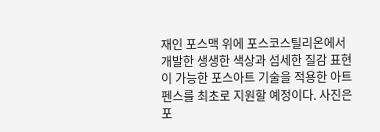재인 포스맥 위에 포스코스틸리온에서 개발한 생생한 색상과 섬세한 질감 표현이 가능한 포스아트 기술을 적용한 아트펜스를 최초로 지원할 예정이다. 사진은 포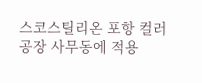스코스틸리온 포항 컬러공장 사무동에 적용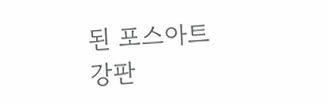된 포스아트 강판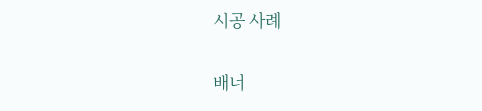시공 사례

배너